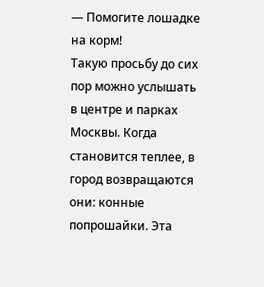— Помогите лошадке на корм!
Такую просьбу до сих пор можно услышать в центре и парках Москвы. Когда становится теплее, в город возвращаются они: конные попрошайки. Эта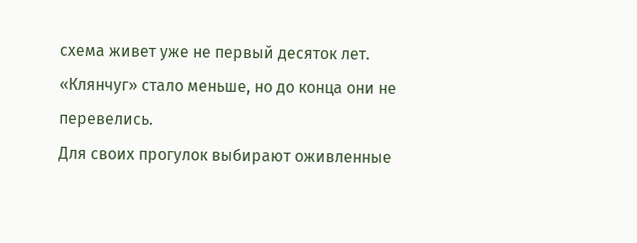схема живет уже не первый десяток лет. «Клянчуг» стало меньше, но до конца они не перевелись.
Для своих прогулок выбирают оживленные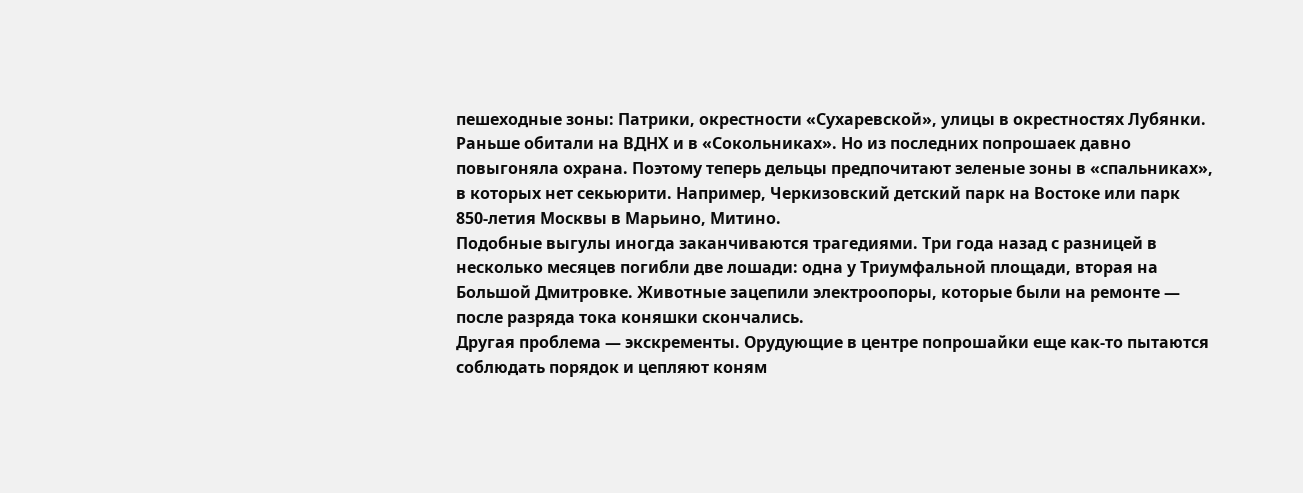пешеходные зоны: Патрики, окрестности «Сухаревской», улицы в окрестностях Лубянки. Раньше обитали на ВДНХ и в «Сокольниках». Но из последних попрошаек давно повыгоняла охрана. Поэтому теперь дельцы предпочитают зеленые зоны в «спальниках», в которых нет секьюрити. Например, Черкизовский детский парк на Востоке или парк 850-летия Москвы в Марьино, Митино.
Подобные выгулы иногда заканчиваются трагедиями. Три года назад с разницей в несколько месяцев погибли две лошади: одна у Триумфальной площади, вторая на Большой Дмитровке. Животные зацепили электроопоры, которые были на ремонте — после разряда тока коняшки скончались.
Другая проблема — экскременты. Орудующие в центре попрошайки еще как-то пытаются соблюдать порядок и цепляют коням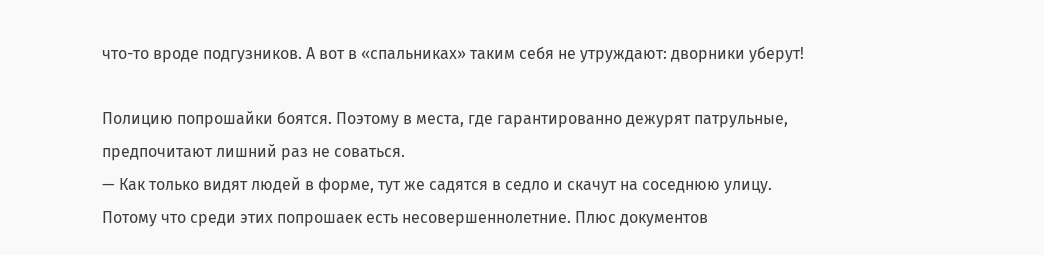что-то вроде подгузников. А вот в «спальниках» таким себя не утруждают: дворники уберут!

Полицию попрошайки боятся. Поэтому в места, где гарантированно дежурят патрульные, предпочитают лишний раз не соваться.
— Как только видят людей в форме, тут же садятся в седло и скачут на соседнюю улицу. Потому что среди этих попрошаек есть несовершеннолетние. Плюс документов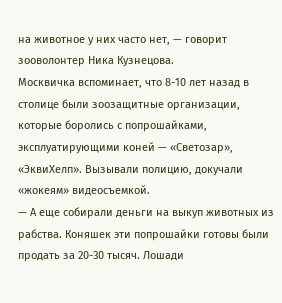на животное у них часто нет, — говорит зооволонтер Ника Кузнецова.
Москвичка вспоминает, что 8-10 лет назад в столице были зоозащитные организации, которые боролись с попрошайками, эксплуатирующими коней — «Светозар», «ЭквиХелп». Вызывали полицию, докучали «жокеям» видеосъемкой.
— А еще собирали деньги на выкуп животных из рабства. Коняшек эти попрошайки готовы были продать за 20-30 тысяч. Лошади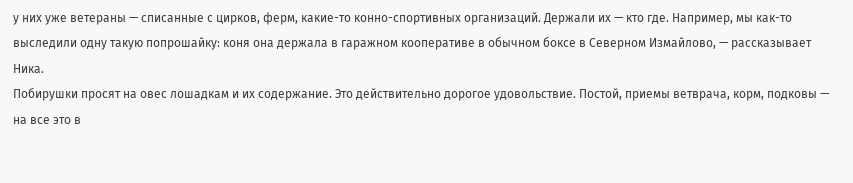у них уже ветераны — списанные с цирков, ферм, какие-то конно-спортивных организаций. Держали их — кто где. Например, мы как-то выследили одну такую попрошайку: коня она держала в гаражном кооперативе в обычном боксе в Северном Измайлово, — рассказывает Ника.
Побирушки просят на овес лошадкам и их содержание. Это действительно дорогое удовольствие. Постой, приемы ветврача, корм, подковы — на все это в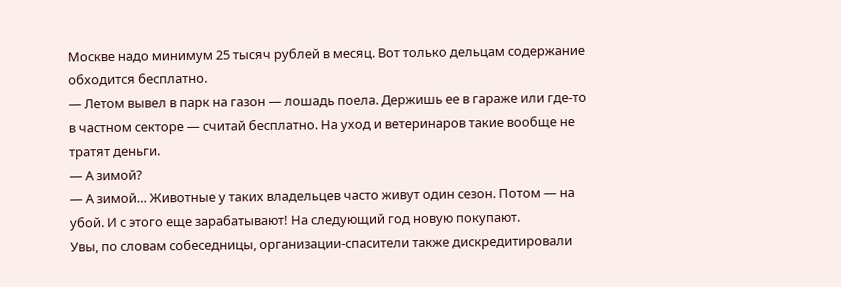Москве надо минимум 25 тысяч рублей в месяц. Вот только дельцам содержание обходится бесплатно.
— Летом вывел в парк на газон — лошадь поела. Держишь ее в гараже или где-то в частном секторе — считай бесплатно. На уход и ветеринаров такие вообще не тратят деньги.
— А зимой?
— А зимой… Животные у таких владельцев часто живут один сезон. Потом — на убой. И с этого еще зарабатывают! На следующий год новую покупают.
Увы, по словам собеседницы, организации-спасители также дискредитировали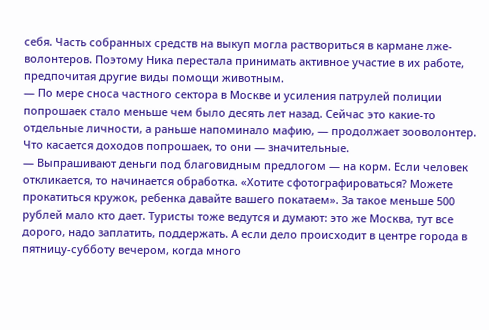себя. Часть собранных средств на выкуп могла раствориться в кармане лже-волонтеров. Поэтому Ника перестала принимать активное участие в их работе, предпочитая другие виды помощи животным.
— По мере сноса частного сектора в Москве и усиления патрулей полиции попрошаек стало меньше чем было десять лет назад. Сейчас это какие-то отдельные личности, а раньше напоминало мафию, — продолжает зооволонтер.
Что касается доходов попрошаек, то они — значительные.
— Выпрашивают деньги под благовидным предлогом — на корм. Если человек откликается, то начинается обработка. «Хотите сфотографироваться? Можете прокатиться кружок, ребенка давайте вашего покатаем». За такое меньше 500 рублей мало кто дает. Туристы тоже ведутся и думают: это же Москва, тут все дорого, надо заплатить, поддержать. А если дело происходит в центре города в пятницу-субботу вечером, когда много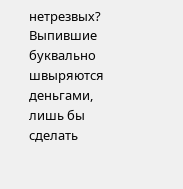нетрезвых? Выпившие буквально швыряются деньгами, лишь бы сделать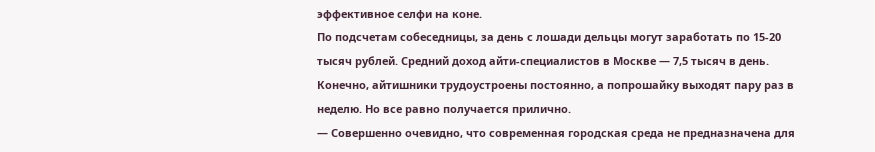эффективное селфи на коне.
По подсчетам собеседницы, за день с лошади дельцы могут заработать по 15-20 тысяч рублей. Средний доход айти-специалистов в Москве — 7,5 тысяч в день. Конечно, айтишники трудоустроены постоянно, а попрошайку выходят пару раз в неделю. Но все равно получается прилично.
— Совершенно очевидно, что современная городская среда не предназначена для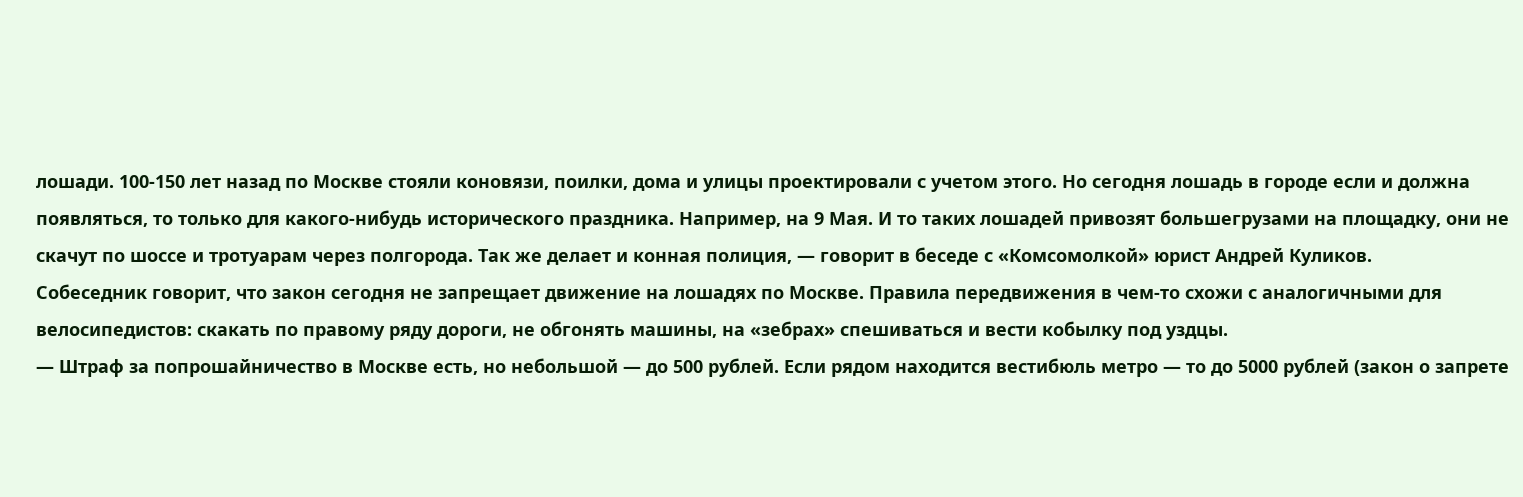лошади. 100-150 лет назад по Москве стояли коновязи, поилки, дома и улицы проектировали с учетом этого. Но сегодня лошадь в городе если и должна появляться, то только для какого-нибудь исторического праздника. Например, на 9 Мая. И то таких лошадей привозят большегрузами на площадку, они не скачут по шоссе и тротуарам через полгорода. Так же делает и конная полиция, — говорит в беседе с «Комсомолкой» юрист Андрей Куликов.
Собеседник говорит, что закон сегодня не запрещает движение на лошадях по Москве. Правила передвижения в чем-то схожи с аналогичными для велосипедистов: скакать по правому ряду дороги, не обгонять машины, на «зебрах» спешиваться и вести кобылку под уздцы.
— Штраф за попрошайничество в Москве есть, но небольшой — до 500 рублей. Если рядом находится вестибюль метро — то до 5000 рублей (закон о запрете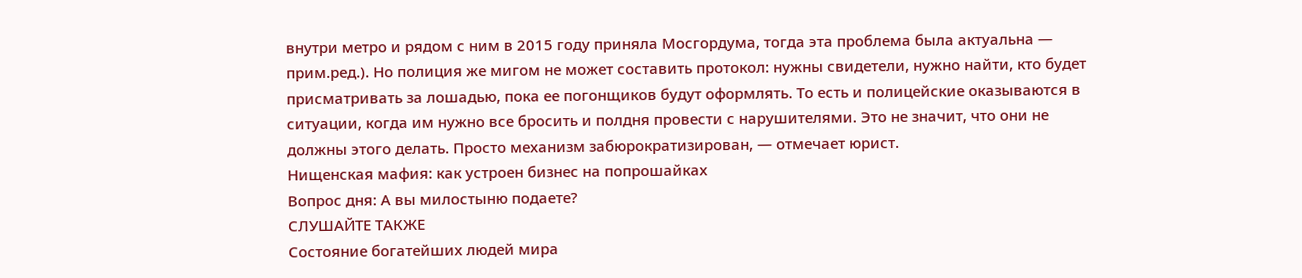внутри метро и рядом с ним в 2015 году приняла Мосгордума, тогда эта проблема была актуальна — прим.ред.). Но полиция же мигом не может составить протокол: нужны свидетели, нужно найти, кто будет присматривать за лошадью, пока ее погонщиков будут оформлять. То есть и полицейские оказываются в ситуации, когда им нужно все бросить и полдня провести с нарушителями. Это не значит, что они не должны этого делать. Просто механизм забюрократизирован, — отмечает юрист.
Нищенская мафия: как устроен бизнес на попрошайках
Вопрос дня: А вы милостыню подаете?
СЛУШАЙТЕ ТАКЖЕ
Состояние богатейших людей мира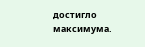достигло максимума.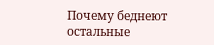Почему беднеют остальные